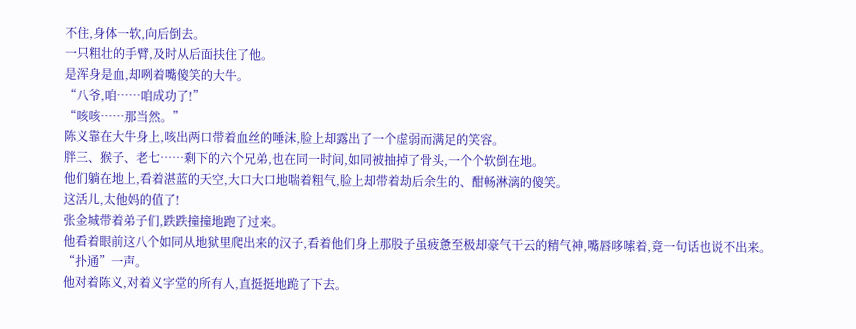不住,身体一软,向后倒去。
一只粗壮的手臂,及时从后面扶住了他。
是浑身是血,却咧着嘴傻笑的大牛。
“八爷,咱……咱成功了!”
“咳咳……那当然。”
陈义靠在大牛身上,咳出两口带着血丝的唾沫,脸上却露出了一个虚弱而满足的笑容。
胖三、猴子、老七……剩下的六个兄弟,也在同一时间,如同被抽掉了骨头,一个个软倒在地。
他们躺在地上,看着湛蓝的天空,大口大口地喘着粗气,脸上却带着劫后余生的、酣畅淋漓的傻笑。
这活儿,太他妈的值了!
张金城带着弟子们,跌跌撞撞地跑了过来。
他看着眼前这八个如同从地狱里爬出来的汉子,看着他们身上那股子虽疲惫至极却豪气干云的精气神,嘴唇哆嗦着,竟一句话也说不出来。
“扑通”一声。
他对着陈义,对着义字堂的所有人,直挺挺地跪了下去。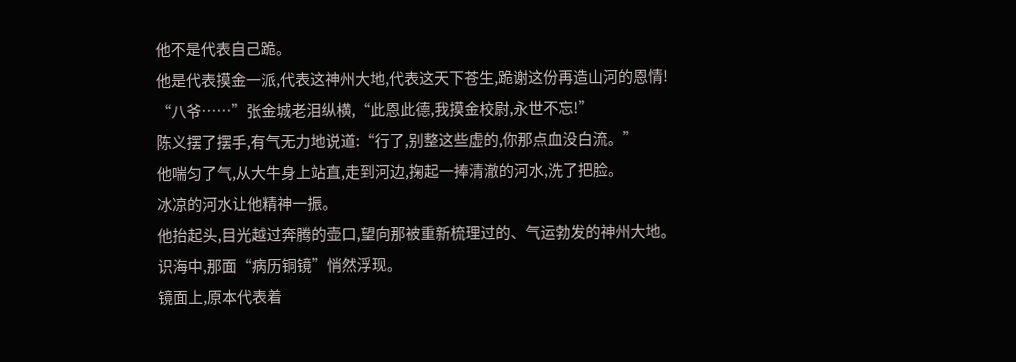他不是代表自己跪。
他是代表摸金一派,代表这神州大地,代表这天下苍生,跪谢这份再造山河的恩情!
“八爷……”张金城老泪纵横,“此恩此德,我摸金校尉,永世不忘!”
陈义摆了摆手,有气无力地说道:“行了,别整这些虚的,你那点血没白流。”
他喘匀了气,从大牛身上站直,走到河边,掬起一捧清澈的河水,洗了把脸。
冰凉的河水让他精神一振。
他抬起头,目光越过奔腾的壶口,望向那被重新梳理过的、气运勃发的神州大地。
识海中,那面“病历铜镜”悄然浮现。
镜面上,原本代表着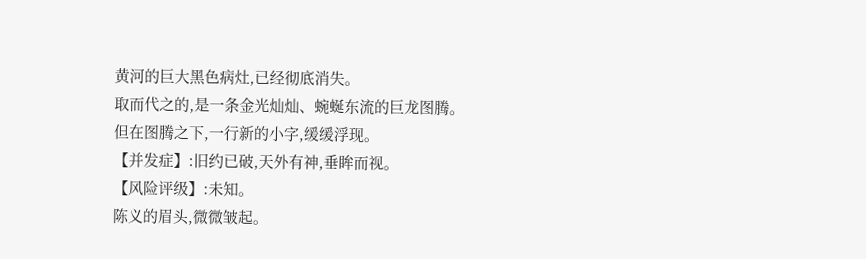黄河的巨大黑色病灶,已经彻底消失。
取而代之的,是一条金光灿灿、蜿蜒东流的巨龙图腾。
但在图腾之下,一行新的小字,缓缓浮现。
【并发症】:旧约已破,天外有神,垂眸而视。
【风险评级】:未知。
陈义的眉头,微微皱起。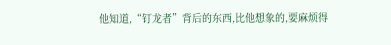他知道,“钉龙者”背后的东西,比他想象的,要麻烦得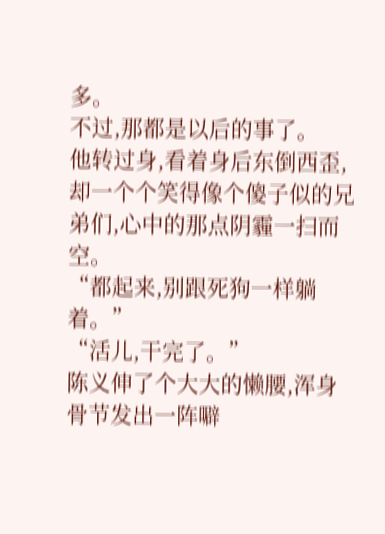多。
不过,那都是以后的事了。
他转过身,看着身后东倒西歪,却一个个笑得像个傻子似的兄弟们,心中的那点阴霾一扫而空。
“都起来,别跟死狗一样躺着。”
“活儿,干完了。”
陈义伸了个大大的懒腰,浑身骨节发出一阵噼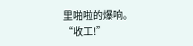里啪啦的爆响。
“收工!”